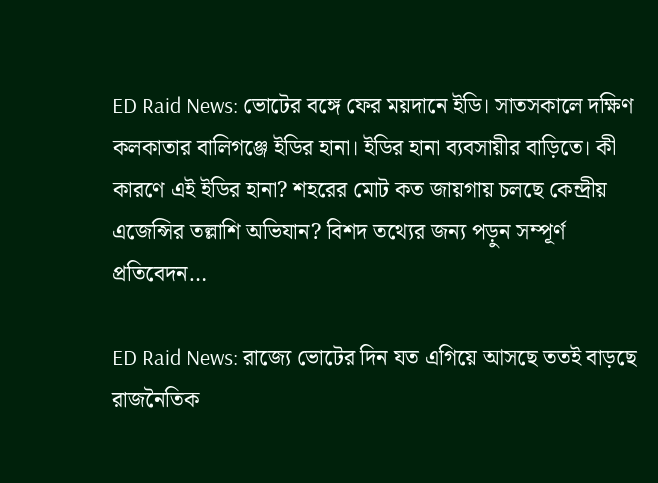ED Raid News: ভোটের বঙ্গে ফের ময়দানে ইডি। সাতসকালে দক্ষিণ কলকাতার বালিগঞ্জে ইডির হানা। ইডির হানা ব্যবসায়ীর বাড়িতে। কী কারণে এই ইডির হানা? শহরের মোট কত জায়গায় চলছে কেন্দ্রীয় এজেন্সির তল্লাশি অভিযান? বিশদ তথ্যের জন্য পড়ুন সম্পূর্ণ প্রতিবেদন…

ED Raid News: রাজ্যে ভোটের দিন যত এগিয়ে আসছে ততই বাড়ছে রাজনৈতিক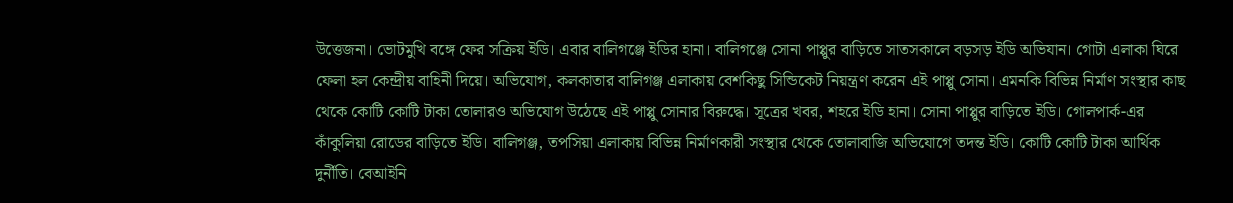উত্তেজনা। ভোটমুখি বঙ্গে ফের সক্রিয় ইডি। এবার বালিগঞ্জে ইডির হানা। বালিগঞ্জে সোনা পাপ্পুর বাড়িতে সাতসকালে বড়সড় ইডি অভিযান। গোটা এলাকা ঘিরে ফেলা হল কেন্দ্রীয় বাহিনী দিয়ে। অভিযোগ, কলকাতার বালিগঞ্জ এলাকায় বেশকিছু সিন্ডিকেট নিয়ন্ত্রণ করেন এই পাপ্পু সোনা। এমনকি বিভিন্ন নির্মাণ সংস্থার কাছ থেকে কোটি কোটি টাকা তোলারও অভিযোগ উঠেছে এই পাপ্পু সোনার বিরুদ্ধে। সূত্রের খবর, শহরে ইডি হানা। সোনা পাপ্পুর বাড়িতে ইডি। গোলপার্ক-এর কাঁকুলিয়া রোডের বাড়িতে ইডি। বালিগঞ্জ, তপসিয়া এলাকায় বিভিন্ন নির্মাণকারী সংস্থার থেকে তোলাবাজি অভিযোগে তদন্ত ইডি। কোটি কোটি টাকা আর্থিক দুর্নীতি। বেআইনি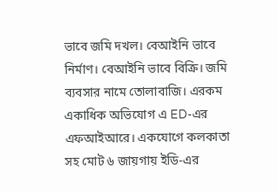ভাবে জমি দখল। বেআইনি ভাবে নির্মাণ। বেআইনি ভাবে বিক্রি। জমি ব্যবসার নামে তোলাবাজি। এরকম একাধিক অভিযোগ এ ED-এর এফআইআরে। একযোগে কলকাতা সহ মোট ৬ জায়গায় ইডি-এর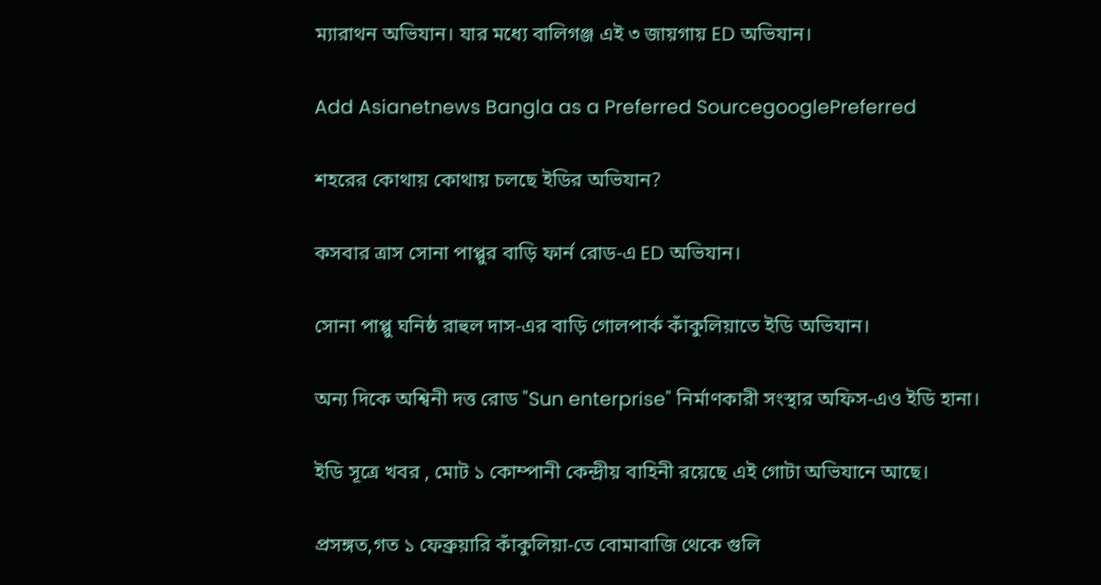ম্যারাথন অভিযান। যার মধ্যে বালিগঞ্জ এই ৩ জায়গায় ED অভিযান।

Add Asianetnews Bangla as a Preferred SourcegooglePreferred

শহরের কোথায় কোথায় চলছে ইডির অভিযান?

কসবার ত্রাস সোনা পাপ্পুর বাড়ি ফার্ন রোড-এ ED অভিযান।

সোনা পাপ্পু ঘনিষ্ঠ রাহুল দাস-এর বাড়ি গোলপার্ক কাঁকুলিয়াতে ইডি অভিযান।

অন্য দিকে অশ্বিনী দত্ত রোড "Sun enterprise" নির্মাণকারী সংস্থার অফিস-এও ইডি হানা।

ইডি সূত্রে খবর , মোট ১ কোম্পানী কেন্দ্রীয় বাহিনী রয়েছে এই গোটা অভিযানে আছে।

প্রসঙ্গত,গত ১ ফেব্রুয়ারি কাঁকুলিয়া-তে বোমাবাজি থেকে গুলি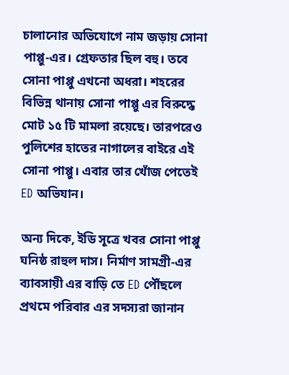চালানোর অভিযোগে নাম জড়ায় সোনা পাপ্পু-এর। গ্রেফতার ছিল বহু। তবে সোনা পাপ্পু এখনো অধরা। শহরের বিভিন্ন থানায় সোনা পাপ্পু এর বিরুদ্ধে মোট ১৫ টি মামলা রয়েছে। তারপরেও পুলিশের হাতের নাগালের বাইরে এই সোনা পাপ্পু। এবার তার খোঁজ পেতেই ED অভিযান।

অন্য দিকে, ইডি সূত্রে খবর সোনা পাপ্পু ঘনিষ্ঠ রাহুল দাস। নির্মাণ সামগ্রী-এর ব্যাবসায়ী এর বাড়ি তে ED পৌঁছলে প্রথমে পরিবার এর সদস্যরা জানান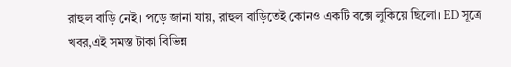রাহুল বাড়ি নেই। পড়ে জানা যায়, রাহুল বাড়িতেই কোনও একটি বক্সে লুকিয়ে ছিলো। ED সূত্রে খবর,এই সমস্ত টাকা বিভিন্ন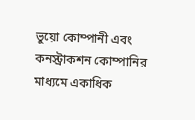ভুয়ো কোম্পানী এবং কনস্ট্রাকশন কোম্পানির মাধ্যমে একাধিক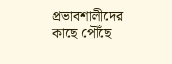প্রভাবশালীদের কাছে পৌঁছে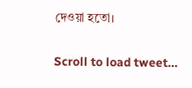দেওয়া হতো।

Scroll to load tweet…